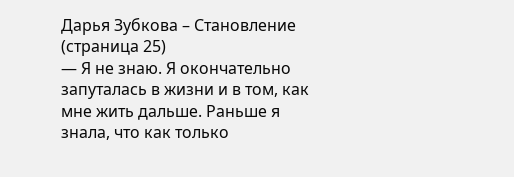Дарья Зубкова – Становление (страница 25)
— Я не знаю. Я окончательно запуталась в жизни и в том, как мне жить дальше. Раньше я знала, что как только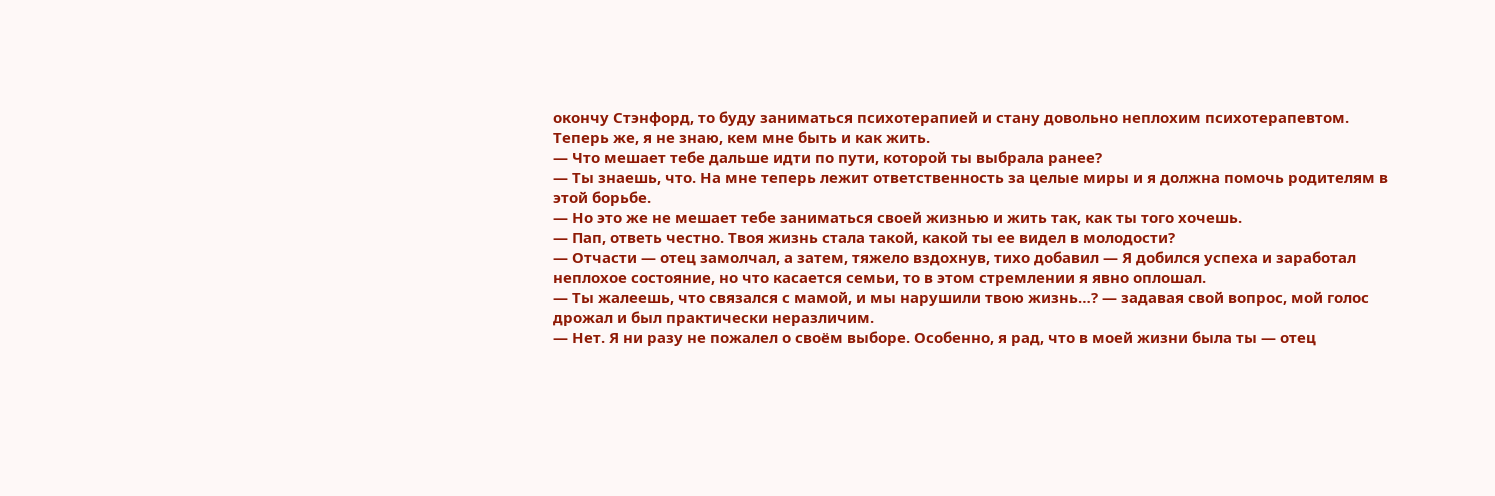окончу Стэнфорд, то буду заниматься психотерапией и стану довольно неплохим психотерапевтом. Теперь же, я не знаю, кем мне быть и как жить.
— Что мешает тебе дальше идти по пути, которой ты выбрала ранее?
— Ты знаешь, что. На мне теперь лежит ответственность за целые миры и я должна помочь родителям в этой борьбе.
— Но это же не мешает тебе заниматься своей жизнью и жить так, как ты того хочешь.
— Пап, ответь честно. Твоя жизнь стала такой, какой ты ее видел в молодости?
— Отчасти — отец замолчал, а затем, тяжело вздохнув, тихо добавил — Я добился успеха и заработал неплохое состояние, но что касается семьи, то в этом стремлении я явно оплошал.
— Ты жалеешь, что связался с мамой, и мы нарушили твою жизнь…? — задавая свой вопрос, мой голос дрожал и был практически неразличим.
— Нет. Я ни разу не пожалел о своём выборе. Особенно, я рад, что в моей жизни была ты — отец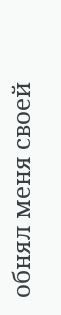обнял меня своей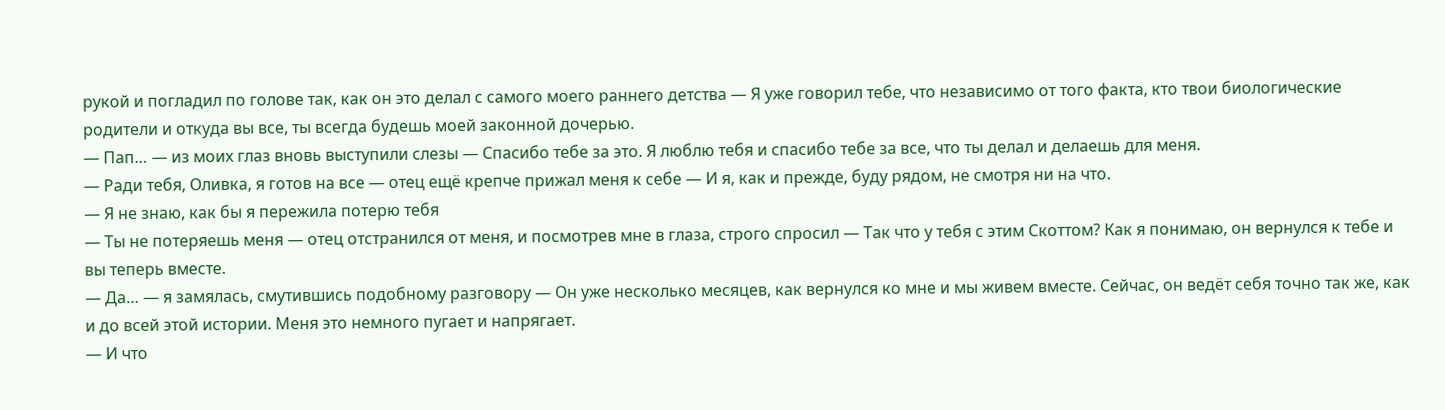рукой и погладил по голове так, как он это делал с самого моего раннего детства — Я уже говорил тебе, что независимо от того факта, кто твои биологические родители и откуда вы все, ты всегда будешь моей законной дочерью.
— Пап… — из моих глаз вновь выступили слезы — Спасибо тебе за это. Я люблю тебя и спасибо тебе за все, что ты делал и делаешь для меня.
— Ради тебя, Оливка, я готов на все — отец ещё крепче прижал меня к себе — И я, как и прежде, буду рядом, не смотря ни на что.
— Я не знаю, как бы я пережила потерю тебя
— Ты не потеряешь меня — отец отстранился от меня, и посмотрев мне в глаза, строго спросил — Так что у тебя с этим Скоттом? Как я понимаю, он вернулся к тебе и вы теперь вместе.
— Да… — я замялась, смутившись подобному разговору — Он уже несколько месяцев, как вернулся ко мне и мы живем вместе. Сейчас, он ведёт себя точно так же, как и до всей этой истории. Меня это немного пугает и напрягает.
— И что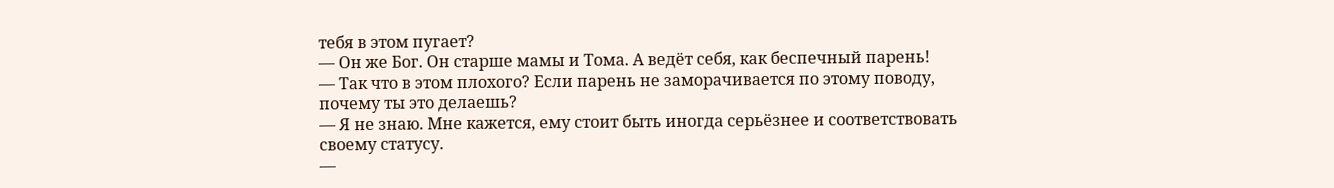тебя в этом пугает?
— Он же Бог. Он старше мамы и Тома. А ведёт себя, как беспечный парень!
— Так что в этом плохого? Если парень не заморачивается по этому поводу, почему ты это делаешь?
— Я не знаю. Мне кажется, ему стоит быть иногда серьёзнее и соответствовать своему статусу.
—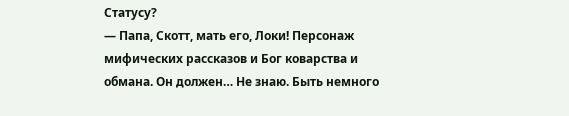Статусу?
— Папа, Скотт, мать его, Локи! Персонаж мифических рассказов и Бог коварства и обмана. Он должен… Не знаю. Быть немного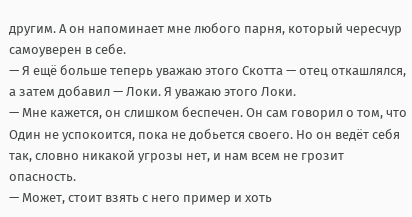другим. А он напоминает мне любого парня, который чересчур самоуверен в себе.
— Я ещё больше теперь уважаю этого Скотта — отец откашлялся, а затем добавил — Локи. Я уважаю этого Локи.
— Мне кажется, он слишком беспечен. Он сам говорил о том, что Один не успокоится, пока не добьется своего. Но он ведёт себя так, словно никакой угрозы нет, и нам всем не грозит опасность.
— Может, стоит взять с него пример и хоть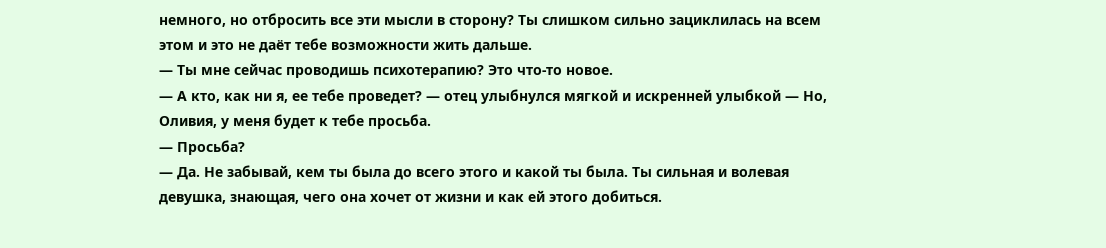немного, но отбросить все эти мысли в сторону? Ты слишком сильно зациклилась на всем этом и это не даёт тебе возможности жить дальше.
— Ты мне сейчас проводишь психотерапию? Это что-то новое.
— А кто, как ни я, ее тебе проведет? — отец улыбнулся мягкой и искренней улыбкой — Но, Оливия, у меня будет к тебе просьба.
— Просьба?
— Да. Не забывай, кем ты была до всего этого и какой ты была. Ты сильная и волевая девушка, знающая, чего она хочет от жизни и как ей этого добиться.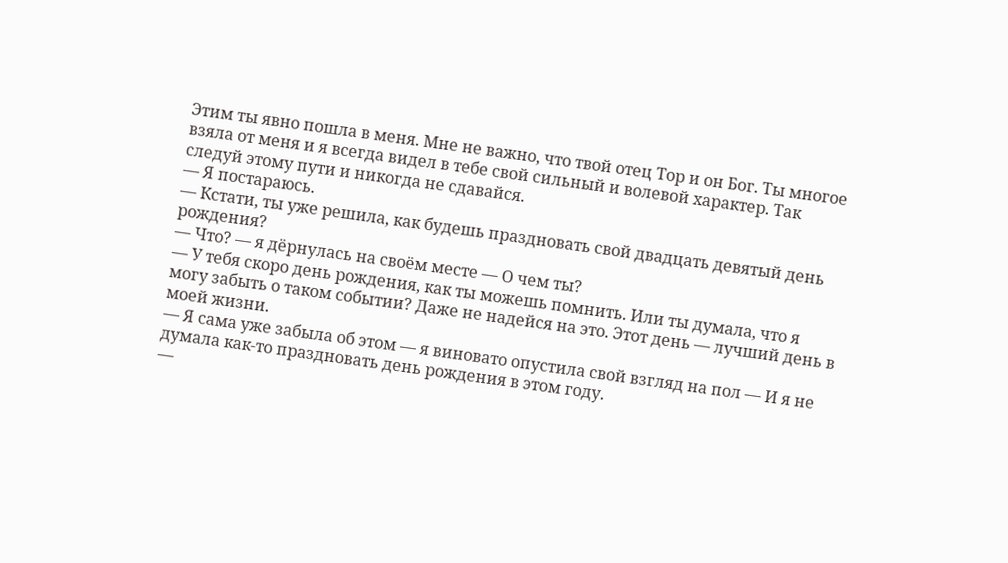Этим ты явно пошла в меня. Мне не важно, что твой отец Тор и он Бог. Ты многое взяла от меня и я всегда видел в тебе свой сильный и волевой характер. Так следуй этому пути и никогда не сдавайся.
— Я постараюсь.
— Кстати, ты уже решила, как будешь праздновать свой двадцать девятый день рождения?
— Что? — я дёрнулась на своём месте — О чем ты?
— У тебя скоро день рождения, как ты можешь помнить. Или ты думала, что я могу забыть о таком событии? Даже не надейся на это. Этот день — лучший день в моей жизни.
— Я сама уже забыла об этом — я виновато опустила свой взгляд на пол — И я не думала как-то праздновать день рождения в этом году.
—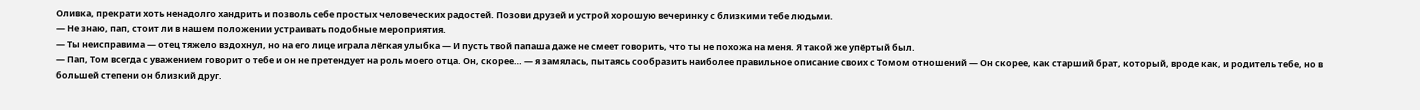Оливка, прекрати хоть ненадолго хандрить и позволь себе простых человеческих радостей. Позови друзей и устрой хорошую вечеринку с близкими тебе людьми.
— Не знаю, пап, стоит ли в нашем положении устраивать подобные мероприятия.
— Ты неисправима — отец тяжело вздохнул, но на его лице играла лёгкая улыбка — И пусть твой папаша даже не смеет говорить, что ты не похожа на меня. Я такой же упёртый был.
— Пап, Том всегда с уважением говорит о тебе и он не претендует на роль моего отца. Он, скорее… — я замялась, пытаясь сообразить наиболее правильное описание своих с Томом отношений — Он скорее, как старший брат, который, вроде как, и родитель тебе, но в большей степени он близкий друг.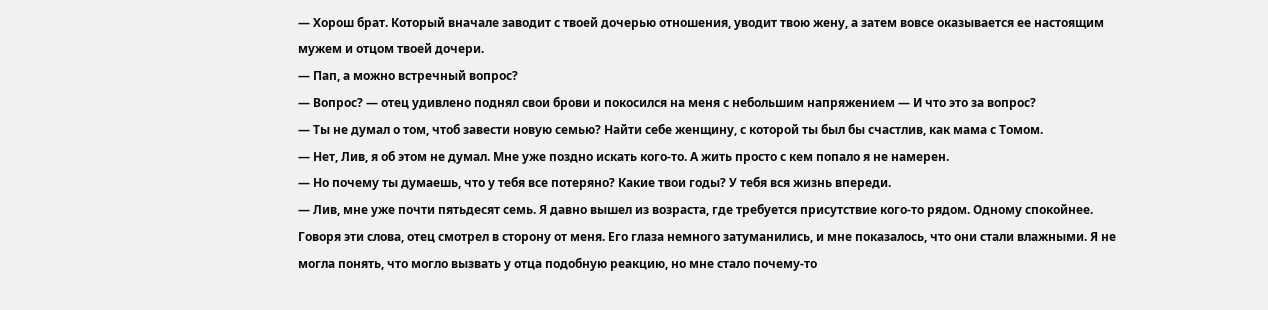— Хорош брат. Который вначале заводит с твоей дочерью отношения, уводит твою жену, а затем вовсе оказывается ее настоящим мужем и отцом твоей дочери.
— Пап, а можно встречный вопрос?
— Вопрос? — отец удивлено поднял свои брови и покосился на меня с небольшим напряжением — И что это за вопрос?
— Ты не думал о том, чтоб завести новую семью? Найти себе женщину, с которой ты был бы счастлив, как мама с Томом.
— Нет, Лив, я об этом не думал. Мне уже поздно искать кого-то. А жить просто с кем попало я не намерен.
— Но почему ты думаешь, что у тебя все потеряно? Какие твои годы? У тебя вся жизнь впереди.
— Лив, мне уже почти пятьдесят семь. Я давно вышел из возраста, где требуется присутствие кого-то рядом. Одному спокойнее.
Говоря эти слова, отец смотрел в сторону от меня. Его глаза немного затуманились, и мне показалось, что они стали влажными. Я не могла понять, что могло вызвать у отца подобную реакцию, но мне стало почему-то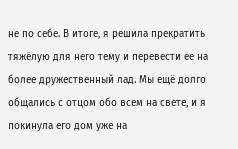не по себе. В итоге, я решила прекратить тяжёлую для него тему и перевести ее на более дружественный лад. Мы ещё долго общались с отцом обо всем на свете, и я покинула его дом уже на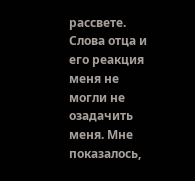рассвете. Слова отца и его реакция меня не могли не озадачить меня. Мне показалось,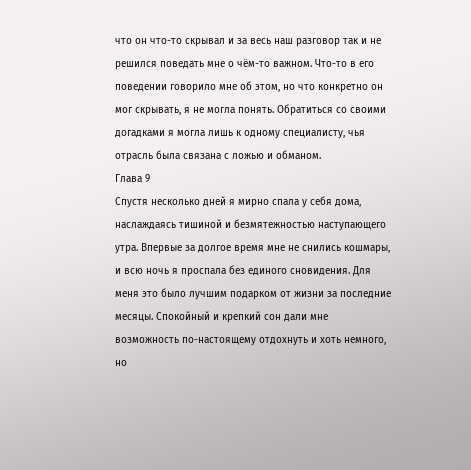что он что-то скрывал и за весь наш разговор так и не решился поведать мне о чём-то важном. Что-то в его поведении говорило мне об этом, но что конкретно он мог скрывать, я не могла понять. Обратиться со своими догадками я могла лишь к одному специалисту, чья отрасль была связана с ложью и обманом.
Глава 9
Спустя несколько дней я мирно спала у себя дома, наслаждаясь тишиной и безмятежностью наступающего утра. Впервые за долгое время мне не снились кошмары, и всю ночь я проспала без единого сновидения. Для меня это было лучшим подарком от жизни за последние месяцы. Спокойный и крепкий сон дали мне возможность по-настоящему отдохнуть и хоть немного, но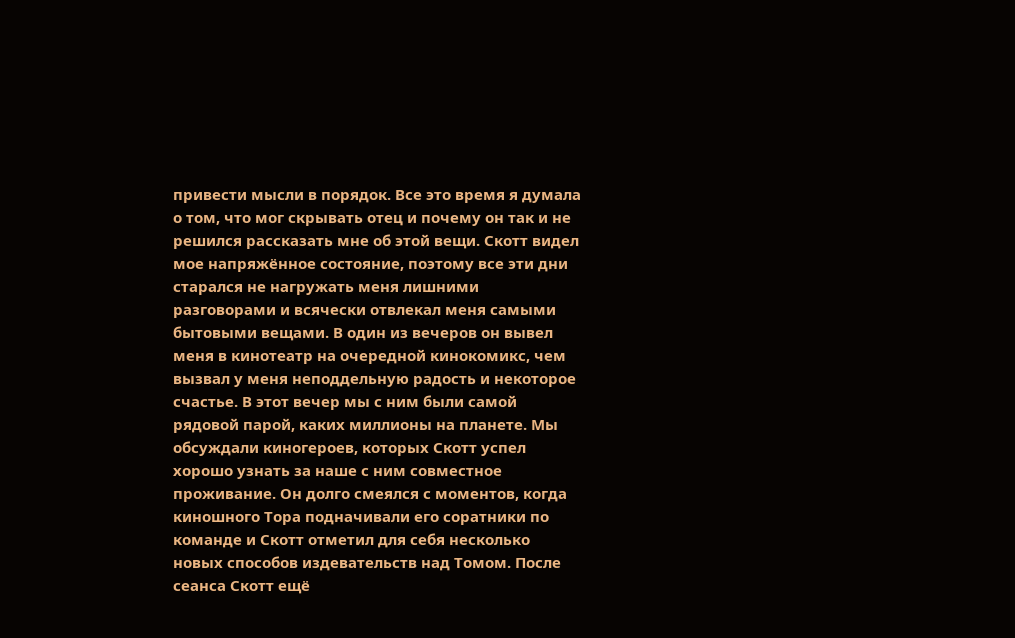привести мысли в порядок. Все это время я думала о том, что мог скрывать отец и почему он так и не решился рассказать мне об этой вещи. Скотт видел мое напряжённое состояние, поэтому все эти дни старался не нагружать меня лишними разговорами и всячески отвлекал меня самыми бытовыми вещами. В один из вечеров он вывел меня в кинотеатр на очередной кинокомикс, чем вызвал у меня неподдельную радость и некоторое счастье. В этот вечер мы с ним были самой рядовой парой, каких миллионы на планете. Мы обсуждали киногероев, которых Скотт успел хорошо узнать за наше с ним совместное проживание. Он долго смеялся с моментов, когда киношного Тора подначивали его соратники по команде и Скотт отметил для себя несколько новых способов издевательств над Томом. После сеанса Скотт ещё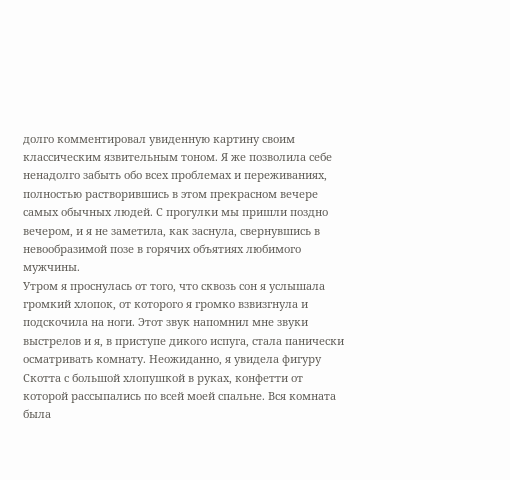долго комментировал увиденную картину своим классическим язвительным тоном. Я же позволила себе ненадолго забыть обо всех проблемах и переживаниях, полностью растворившись в этом прекрасном вечере самых обычных людей. С прогулки мы пришли поздно вечером, и я не заметила, как заснула, свернувшись в невообразимой позе в горячих объятиях любимого мужчины.
Утром я проснулась от того, что сквозь сон я услышала громкий хлопок, от которого я громко взвизгнула и подскочила на ноги. Этот звук напомнил мне звуки выстрелов и я, в приступе дикого испуга, стала панически осматривать комнату. Неожиданно, я увидела фигуру Скотта с большой хлопушкой в руках, конфетти от которой рассыпались по всей моей спальне. Вся комната была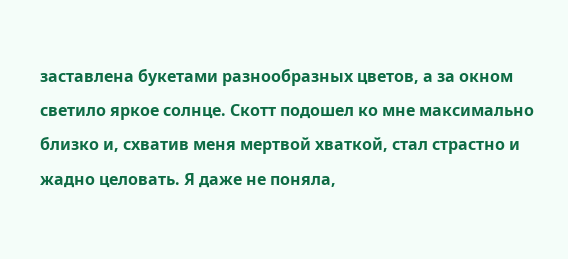заставлена букетами разнообразных цветов, а за окном светило яркое солнце. Скотт подошел ко мне максимально близко и, схватив меня мертвой хваткой, стал страстно и жадно целовать. Я даже не поняла,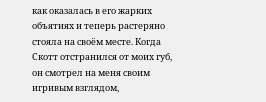как оказалась в его жарких объятиях и теперь растеряно стояла на своём месте. Когда Скотт отстранился от моих губ, он смотрел на меня своим игривым взглядом,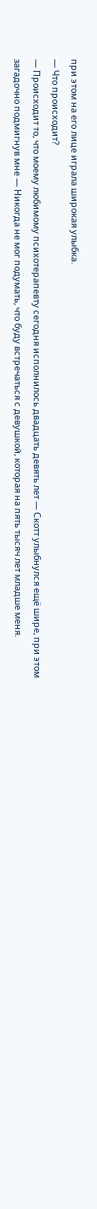при этом на его лице играла широкая улыбка.
— Что происходит?
— Происходит то, что моему любимому психотерапевту сегодня исполнилось двадцать девять лет — Скотт улыбнулся ещё шире, при этом загадочно подмигнув мне — Никогда не мог подумать, что буду встречаться с девушкой, которая на пять тысяч лет младше меня.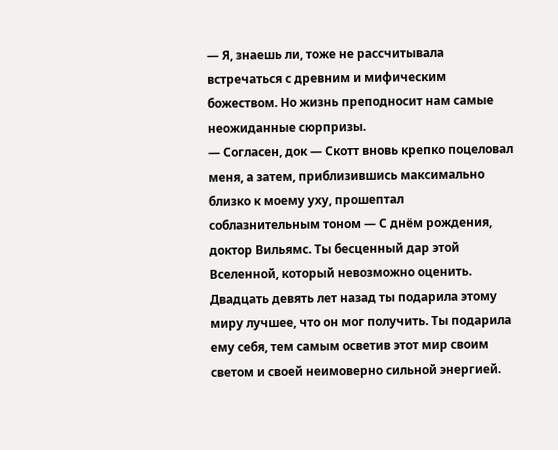— Я, знаешь ли, тоже не рассчитывала встречаться с древним и мифическим божеством. Но жизнь преподносит нам самые неожиданные сюрпризы.
— Согласен, док — Скотт вновь крепко поцеловал меня, а затем, приблизившись максимально близко к моему уху, прошептал соблазнительным тоном — С днём рождения, доктор Вильямс. Ты бесценный дар этой Вселенной, который невозможно оценить. Двадцать девять лет назад ты подарила этому миру лучшее, что он мог получить. Ты подарила ему себя, тем самым осветив этот мир своим светом и своей неимоверно сильной энергией.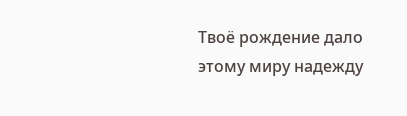Твоё рождение дало этому миру надежду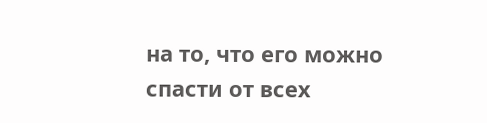на то, что его можно спасти от всех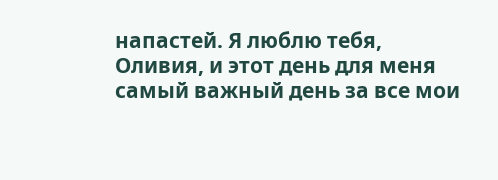напастей. Я люблю тебя, Оливия, и этот день для меня самый важный день за все мои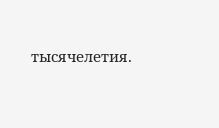тысячелетия.